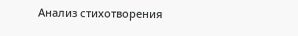Анализ стихотворения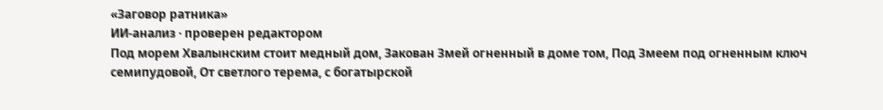«Заговор ратника»
ИИ-анализ · проверен редактором
Под морем Хвалынским стоит медный дом, Закован Змей огненный в доме том, Под Змеем под огненным ключ семипудовой, От светлого терема, с богатырской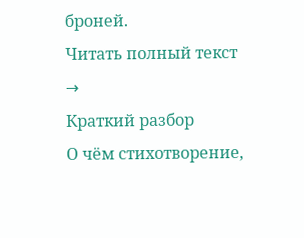броней.
Читать полный текст →
Краткий разбор
О чём стихотворение,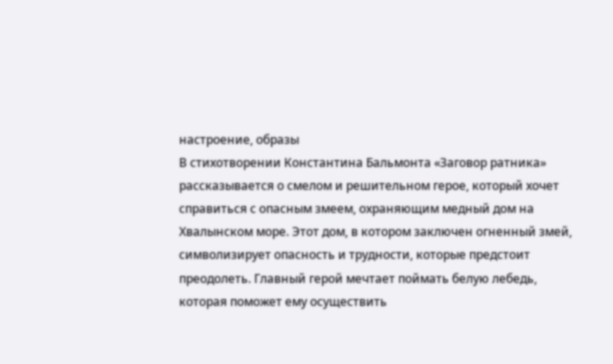настроение, образы
В стихотворении Константина Бальмонта «Заговор ратника» рассказывается о смелом и решительном герое, который хочет справиться с опасным змеем, охраняющим медный дом на Хвалынском море. Этот дом, в котором заключен огненный змей, символизирует опасность и трудности, которые предстоит преодолеть. Главный герой мечтает поймать белую лебедь, которая поможет ему осуществить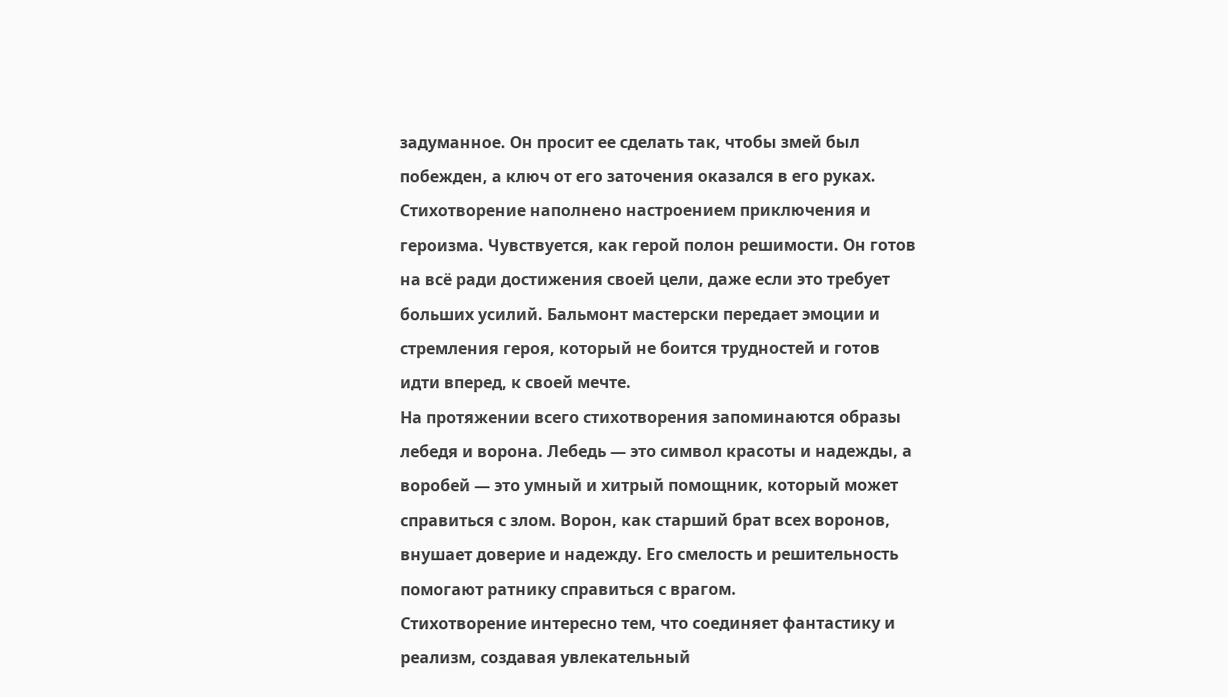задуманное. Он просит ее сделать так, чтобы змей был побежден, а ключ от его заточения оказался в его руках.
Стихотворение наполнено настроением приключения и героизма. Чувствуется, как герой полон решимости. Он готов на всё ради достижения своей цели, даже если это требует больших усилий. Бальмонт мастерски передает эмоции и стремления героя, который не боится трудностей и готов идти вперед, к своей мечте.
На протяжении всего стихотворения запоминаются образы лебедя и ворона. Лебедь — это символ красоты и надежды, а воробей — это умный и хитрый помощник, который может справиться с злом. Ворон, как старший брат всех воронов, внушает доверие и надежду. Его смелость и решительность помогают ратнику справиться с врагом.
Стихотворение интересно тем, что соединяет фантастику и реализм, создавая увлекательный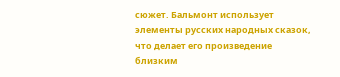сюжет. Бальмонт использует элементы русских народных сказок, что делает его произведение близким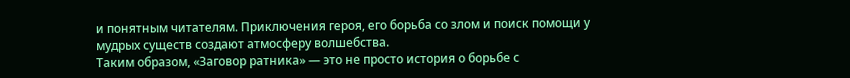и понятным читателям. Приключения героя, его борьба со злом и поиск помощи у мудрых существ создают атмосферу волшебства.
Таким образом, «Заговор ратника» — это не просто история о борьбе с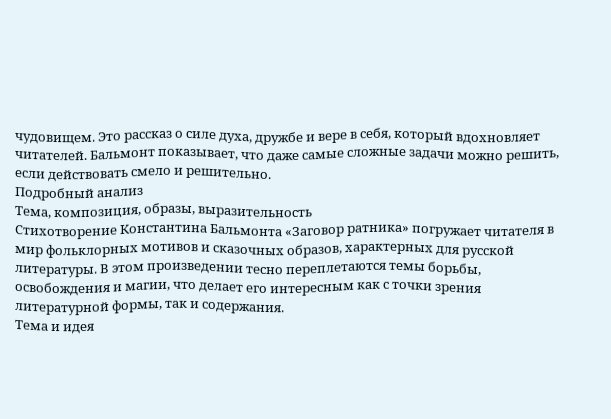чудовищем. Это рассказ о силе духа, дружбе и вере в себя, который вдохновляет читателей. Бальмонт показывает, что даже самые сложные задачи можно решить, если действовать смело и решительно.
Подробный анализ
Тема, композиция, образы, выразительность
Стихотворение Константина Бальмонта «Заговор ратника» погружает читателя в мир фольклорных мотивов и сказочных образов, характерных для русской литературы. В этом произведении тесно переплетаются темы борьбы, освобождения и магии, что делает его интересным как с точки зрения литературной формы, так и содержания.
Тема и идея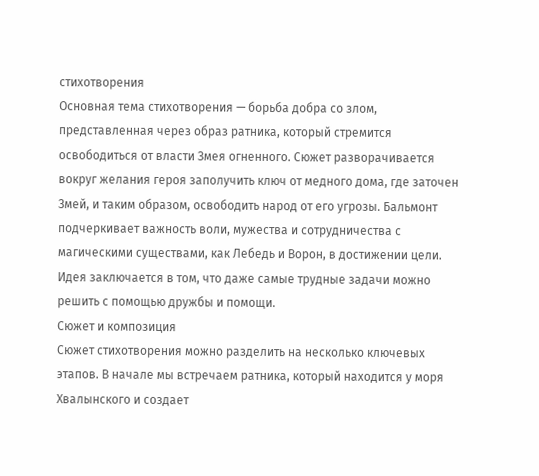стихотворения
Основная тема стихотворения — борьба добра со злом, представленная через образ ратника, который стремится освободиться от власти Змея огненного. Сюжет разворачивается вокруг желания героя заполучить ключ от медного дома, где заточен Змей, и таким образом, освободить народ от его угрозы. Бальмонт подчеркивает важность воли, мужества и сотрудничества с магическими существами, как Лебедь и Ворон, в достижении цели. Идея заключается в том, что даже самые трудные задачи можно решить с помощью дружбы и помощи.
Сюжет и композиция
Сюжет стихотворения можно разделить на несколько ключевых этапов. В начале мы встречаем ратника, который находится у моря Хвалынского и создает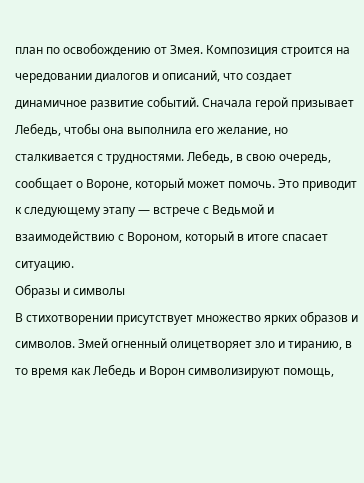план по освобождению от Змея. Композиция строится на чередовании диалогов и описаний, что создает динамичное развитие событий. Сначала герой призывает Лебедь, чтобы она выполнила его желание, но сталкивается с трудностями. Лебедь, в свою очередь, сообщает о Вороне, который может помочь. Это приводит к следующему этапу — встрече с Ведьмой и взаимодействию с Вороном, который в итоге спасает ситуацию.
Образы и символы
В стихотворении присутствует множество ярких образов и символов. Змей огненный олицетворяет зло и тиранию, в то время как Лебедь и Ворон символизируют помощь,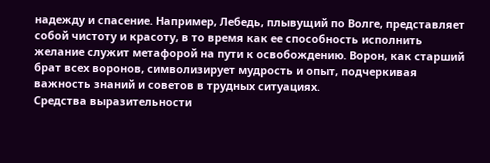надежду и спасение. Например, Лебедь, плывущий по Волге, представляет собой чистоту и красоту, в то время как ее способность исполнить желание служит метафорой на пути к освобождению. Ворон, как старший брат всех воронов, символизирует мудрость и опыт, подчеркивая важность знаний и советов в трудных ситуациях.
Средства выразительности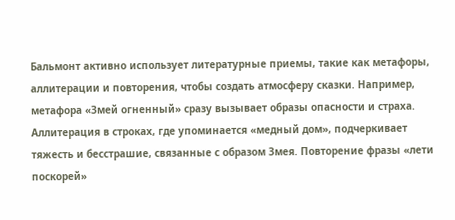Бальмонт активно использует литературные приемы, такие как метафоры, аллитерации и повторения, чтобы создать атмосферу сказки. Например, метафора «Змей огненный» сразу вызывает образы опасности и страха. Аллитерация в строках, где упоминается «медный дом», подчеркивает тяжесть и бесстрашие, связанные с образом Змея. Повторение фразы «лети поскорей»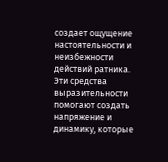создает ощущение настоятельности и неизбежности действий ратника. Эти средства выразительности помогают создать напряжение и динамику, которые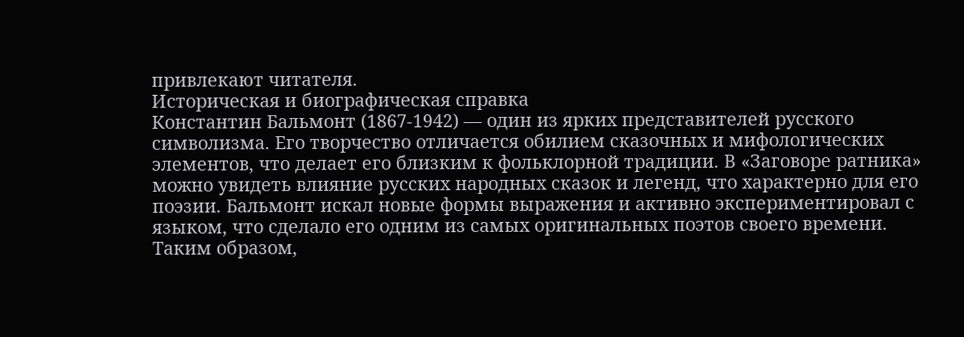привлекают читателя.
Историческая и биографическая справка
Константин Бальмонт (1867-1942) — один из ярких представителей русского символизма. Его творчество отличается обилием сказочных и мифологических элементов, что делает его близким к фольклорной традиции. В «Заговоре ратника» можно увидеть влияние русских народных сказок и легенд, что характерно для его поэзии. Бальмонт искал новые формы выражения и активно экспериментировал с языком, что сделало его одним из самых оригинальных поэтов своего времени.
Таким образом,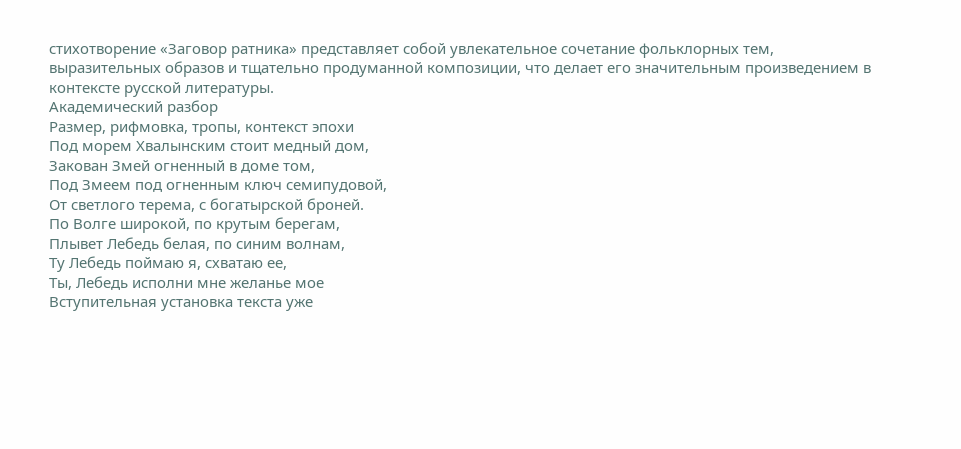стихотворение «Заговор ратника» представляет собой увлекательное сочетание фольклорных тем, выразительных образов и тщательно продуманной композиции, что делает его значительным произведением в контексте русской литературы.
Академический разбор
Размер, рифмовка, тропы, контекст эпохи
Под морем Хвалынским стоит медный дом,
Закован Змей огненный в доме том,
Под Змеем под огненным ключ семипудовой,
От светлого терема, с богатырской броней.
По Волге широкой, по крутым берегам,
Плывет Лебедь белая, по синим волнам,
Ту Лебедь поймаю я, схватаю ее,
Ты, Лебедь исполни мне желанье мое
Вступительная установка текста уже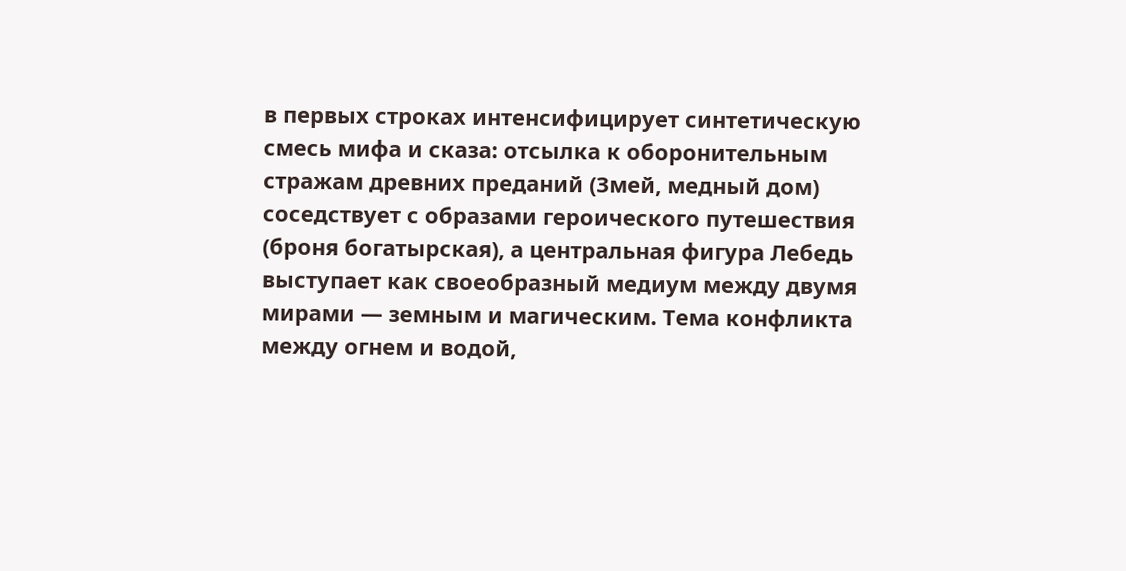в первых строках интенсифицирует синтетическую смесь мифа и сказа: отсылка к оборонительным стражам древних преданий (Змей, медный дом) соседствует с образами героического путешествия (броня богатырская), а центральная фигура Лебедь выступает как своеобразный медиум между двумя мирами — земным и магическим. Тема конфликта между огнем и водой,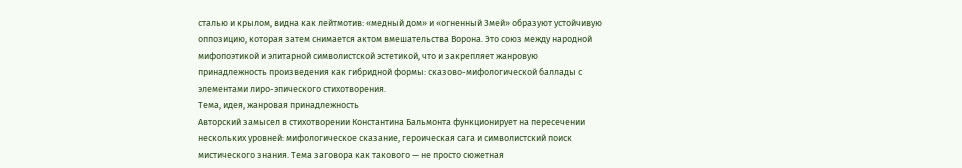сталью и крылом, видна как лейтмотив: «медный дом» и «огненный Змей» образуют устойчивую оппозицию, которая затем снимается актом вмешательства Ворона. Это союз между народной мифопоэтикой и элитарной символистской эстетикой, что и закрепляет жанровую принадлежность произведения как гибридной формы: сказово-мифологической баллады с элементами лиро-эпического стихотворения.
Тема, идея, жанровая принадлежность
Авторский замысел в стихотворении Константина Бальмонта функционирует на пересечении нескольких уровней: мифологическое сказание, героическая сага и символистский поиск мистического знания. Тема заговора как такового — не просто сюжетная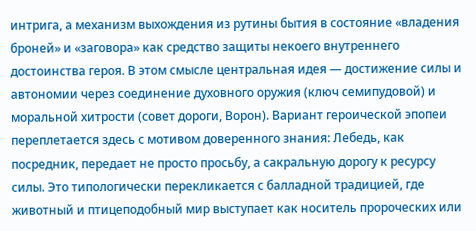интрига, а механизм выхождения из рутины бытия в состояние «владения броней» и «заговора» как средство защиты некоего внутреннего достоинства героя. В этом смысле центральная идея — достижение силы и автономии через соединение духовного оружия (ключ семипудовой) и моральной хитрости (совет дороги, Ворон). Вариант героической эпопеи переплетается здесь с мотивом доверенного знания: Лебедь, как посредник, передает не просто просьбу, а сакральную дорогу к ресурсу силы. Это типологически перекликается с балладной традицией, где животный и птицеподобный мир выступает как носитель пророческих или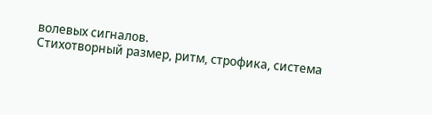волевых сигналов.
Стихотворный размер, ритм, строфика, система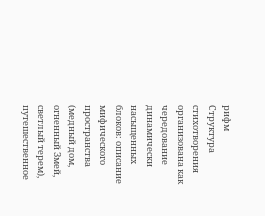рифм
Структура стихотворения организована как чередование динамически насыщенных блоков: описание мифического пространства (медный дом, огненный Змей, светлый терем), путешественное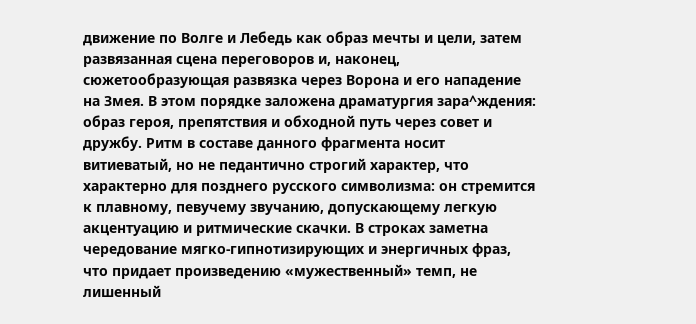движение по Волге и Лебедь как образ мечты и цели, затем развязанная сцена переговоров и, наконец, сюжетообразующая развязка через Ворона и его нападение на Змея. В этом порядке заложена драматургия зара^ждения: образ героя, препятствия и обходной путь через совет и дружбу. Ритм в составе данного фрагмента носит витиеватый, но не педантично строгий характер, что характерно для позднего русского символизма: он стремится к плавному, певучему звучанию, допускающему легкую акцентуацию и ритмические скачки. В строках заметна чередование мягко-гипнотизирующих и энергичных фраз, что придает произведению «мужественный» темп, не лишенный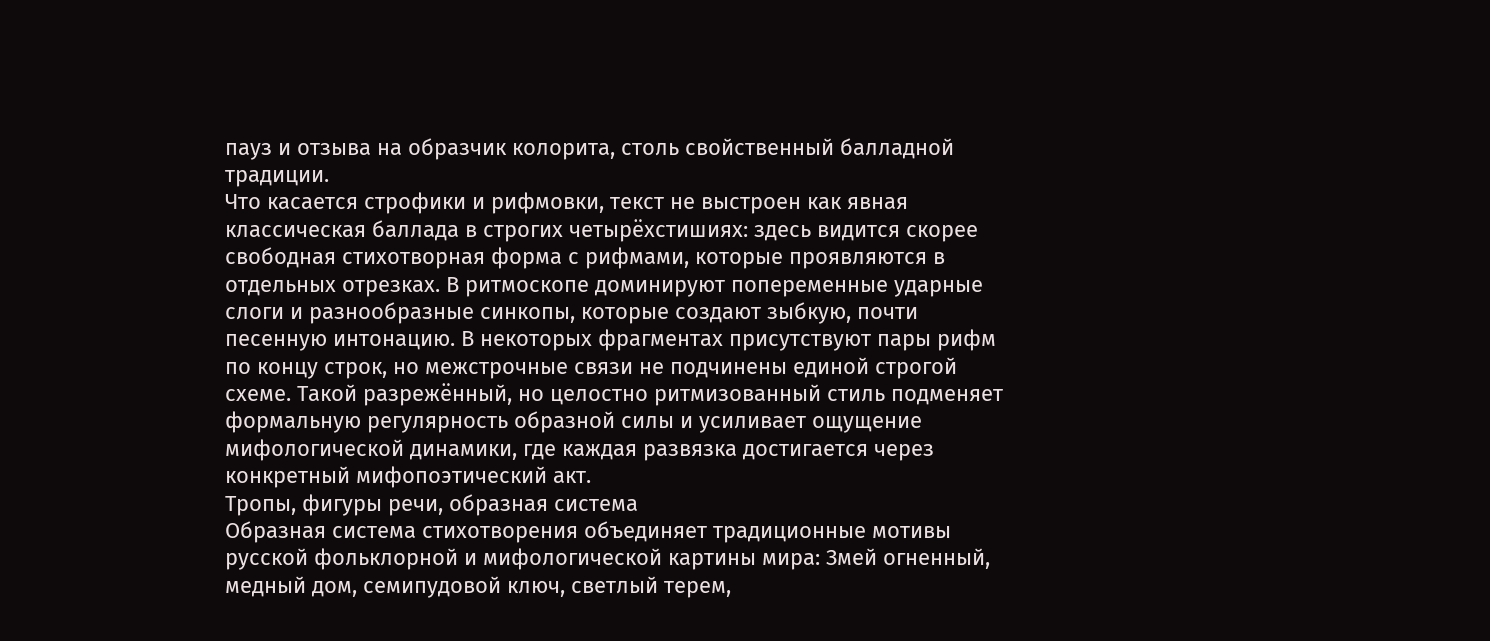пауз и отзыва на образчик колорита, столь свойственный балладной традиции.
Что касается строфики и рифмовки, текст не выстроен как явная классическая баллада в строгих четырёхстишиях: здесь видится скорее свободная стихотворная форма с рифмами, которые проявляются в отдельных отрезках. В ритмоскопе доминируют попеременные ударные слоги и разнообразные синкопы, которые создают зыбкую, почти песенную интонацию. В некоторых фрагментах присутствуют пары рифм по концу строк, но межстрочные связи не подчинены единой строгой схеме. Такой разрежённый, но целостно ритмизованный стиль подменяет формальную регулярность образной силы и усиливает ощущение мифологической динамики, где каждая развязка достигается через конкретный мифопоэтический акт.
Тропы, фигуры речи, образная система
Образная система стихотворения объединяет традиционные мотивы русской фольклорной и мифологической картины мира: Змей огненный, медный дом, семипудовой ключ, светлый терем,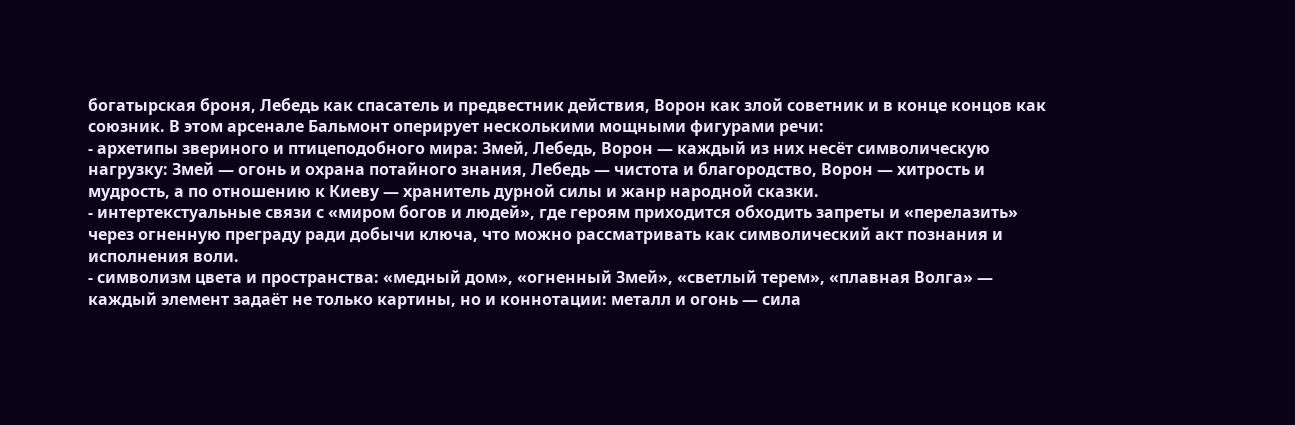богатырская броня, Лебедь как спасатель и предвестник действия, Ворон как злой советник и в конце концов как союзник. В этом арсенале Бальмонт оперирует несколькими мощными фигурами речи:
- архетипы звериного и птицеподобного мира: Змей, Лебедь, Ворон — каждый из них несёт символическую нагрузку: Змей — огонь и охрана потайного знания, Лебедь — чистота и благородство, Ворон — хитрость и мудрость, а по отношению к Киеву — хранитель дурной силы и жанр народной сказки.
- интертекстуальные связи с «миром богов и людей», где героям приходится обходить запреты и «перелазить» через огненную преграду ради добычи ключа, что можно рассматривать как символический акт познания и исполнения воли.
- символизм цвета и пространства: «медный дом», «огненный Змей», «светлый терем», «плавная Волга» — каждый элемент задаёт не только картины, но и коннотации: металл и огонь — сила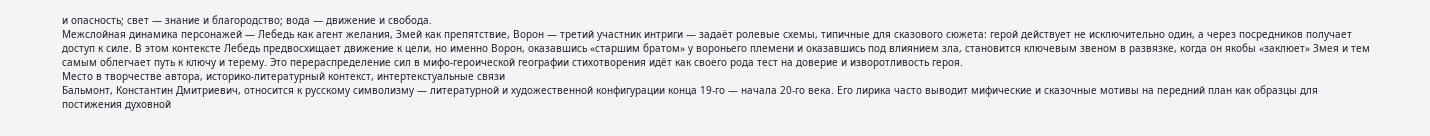и опасность; свет — знание и благородство; вода — движение и свобода.
Межслойная динамика персонажей — Лебедь как агент желания, Змей как препятствие, Ворон — третий участник интриги — задаёт ролевые схемы, типичные для сказового сюжета: герой действует не исключительно один, а через посредников получает доступ к силе. В этом контексте Лебедь предвосхищает движение к цели, но именно Ворон, оказавшись «старшим братом» у вороньего племени и оказавшись под влиянием зла, становится ключевым звеном в развязке, когда он якобы «заклюет» Змея и тем самым облегчает путь к ключу и терему. Это перераспределение сил в мифо-героической географии стихотворения идёт как своего рода тест на доверие и изворотливость героя.
Место в творчестве автора, историко-литературный контекст, интертекстуальные связи
Бальмонт, Константин Дмитриевич, относится к русскому символизму — литературной и художественной конфигурации конца 19-го — начала 20-го века. Его лирика часто выводит мифические и сказочные мотивы на передний план как образцы для постижения духовной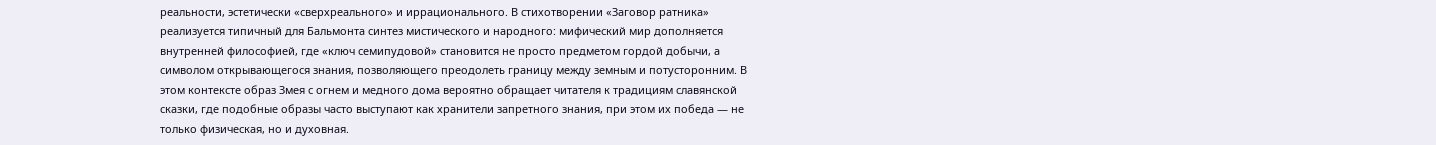реальности, эстетически «сверхреального» и иррационального. В стихотворении «Заговор ратника» реализуется типичный для Бальмонта синтез мистического и народного: мифический мир дополняется внутренней философией, где «ключ семипудовой» становится не просто предметом гордой добычи, а символом открывающегося знания, позволяющего преодолеть границу между земным и потусторонним. В этом контексте образ Змея с огнем и медного дома вероятно обращает читателя к традициям славянской сказки, где подобные образы часто выступают как хранители запретного знания, при этом их победа — не только физическая, но и духовная.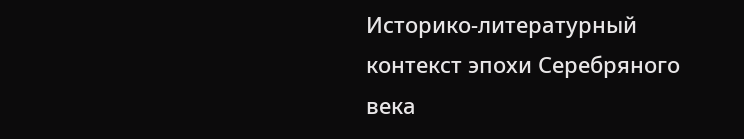Историко-литературный контекст эпохи Серебряного века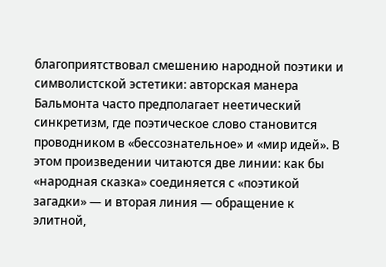благоприятствовал смешению народной поэтики и символистской эстетики: авторская манера Бальмонта часто предполагает неетический синкретизм, где поэтическое слово становится проводником в «бессознательное» и «мир идей». В этом произведении читаются две линии: как бы «народная сказка» соединяется с «поэтикой загадки» — и вторая линия — обращение к элитной,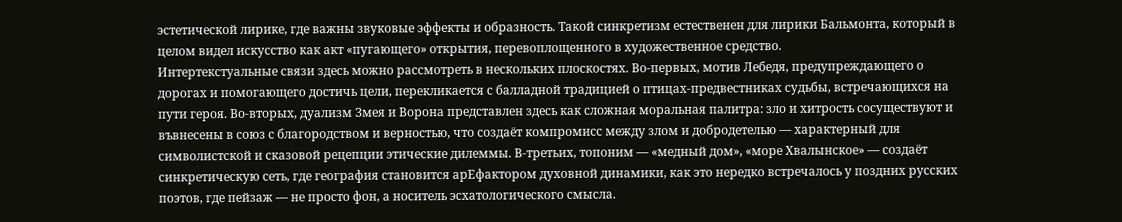эстетической лирике, где важны звуковые эффекты и образность. Такой синкретизм естественен для лирики Бальмонта, который в целом видел искусство как акт «пугающего» открытия, перевоплощенного в художественное средство.
Интертекстуальные связи здесь можно рассмотреть в нескольких плоскостях. Во-первых, мотив Лебедя, предупреждающего о дорогах и помогающего достичь цели, перекликается с балладной традицией о птицах-предвестниках судьбы, встречающихся на пути героя. Во-вторых, дуализм Змея и Ворона представлен здесь как сложная моральная палитра: зло и хитрость сосуществуют и въвнесены в союз с благородством и верностью, что создаёт компромисс между злом и добродетелью — характерный для символистской и сказовой рецепции этические дилеммы. В-третьих, топоним — «медный дом», «море Хвалынское» — создаёт синкретическую сеть, где география становится арЕфактором духовной динамики, как это нередко встречалось у поздних русских поэтов, где пейзаж — не просто фон, а носитель эсхатологического смысла.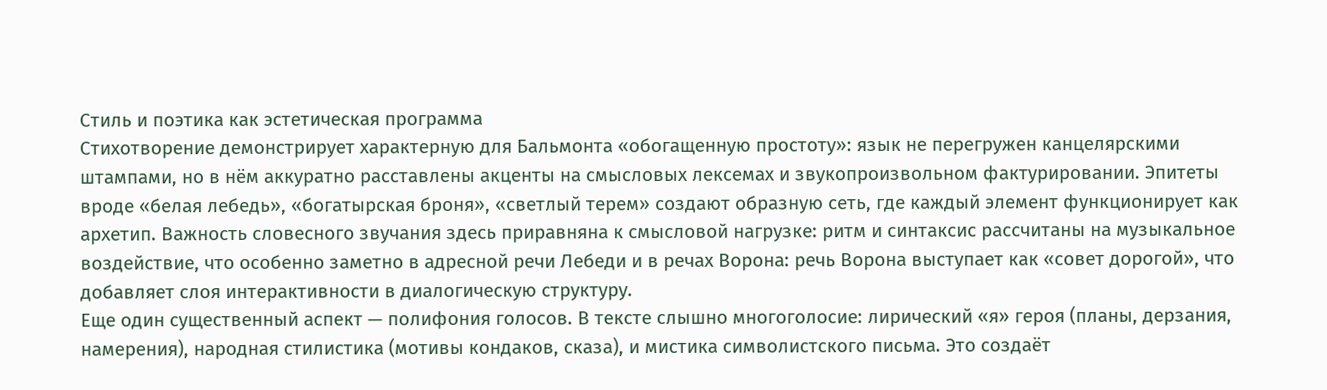Стиль и поэтика как эстетическая программа
Стихотворение демонстрирует характерную для Бальмонта «обогащенную простоту»: язык не перегружен канцелярскими штампами, но в нём аккуратно расставлены акценты на смысловых лексемах и звукопроизвольном фактурировании. Эпитеты вроде «белая лебедь», «богатырская броня», «светлый терем» создают образную сеть, где каждый элемент функционирует как архетип. Важность словесного звучания здесь приравняна к смысловой нагрузке: ритм и синтаксис рассчитаны на музыкальное воздействие, что особенно заметно в адресной речи Лебеди и в речах Ворона: речь Ворона выступает как «совет дорогой», что добавляет слоя интерактивности в диалогическую структуру.
Еще один существенный аспект — полифония голосов. В тексте слышно многоголосие: лирический «я» героя (планы, дерзания, намерения), народная стилистика (мотивы кондаков, сказа), и мистика символистского письма. Это создаёт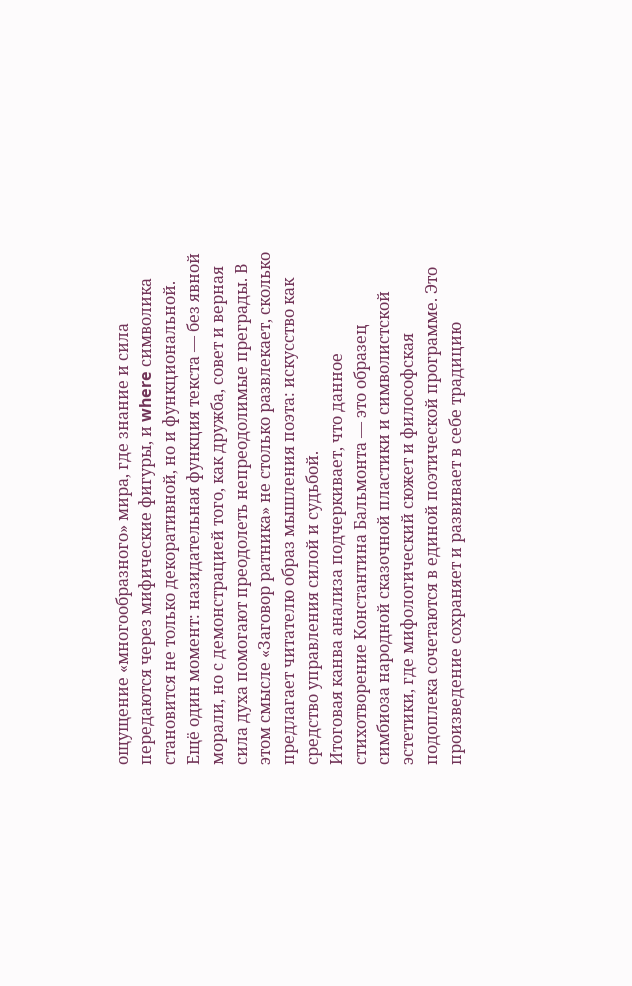ощущение «многообразного» мира, где знание и сила передаются через мифические фигуры, и where символика становится не только декоративной, но и функциональной.
Ещё один момент: назидательная функция текста — без явной морали, но с демонстрацией того, как дружба, совет и верная сила духа помогают преодолеть непреодолимые преграды. В этом смысле «Заговор ратника» не столько развлекает, сколько предлагает читателю образ мышления поэта: искусство как средство управления силой и судьбой.
Итоговая канва анализа подчеркивает, что данное стихотворение Константина Бальмонта — это образец симбиоза народной сказочной пластики и символистской эстетики, где мифологический сюжет и философская подоплека сочетаются в единой поэтической программе. Это произведение сохраняет и развивает в себе традицию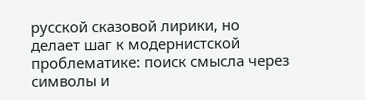русской сказовой лирики, но делает шаг к модернистской проблематике: поиск смысла через символы и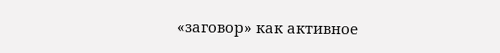«заговор» как активное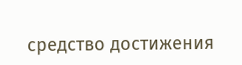средство достижения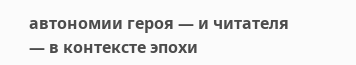автономии героя — и читателя — в контексте эпохи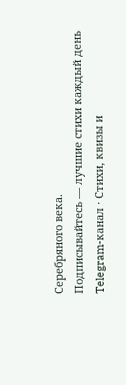Серебряного века.
Подписывайтесь — лучшие стихи каждый день
Telegram-канал · Стихи, квизы и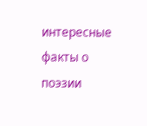интересные факты о поэзии